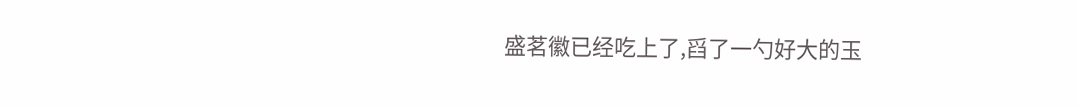盛茗徽已经吃上了,舀了一勺好大的玉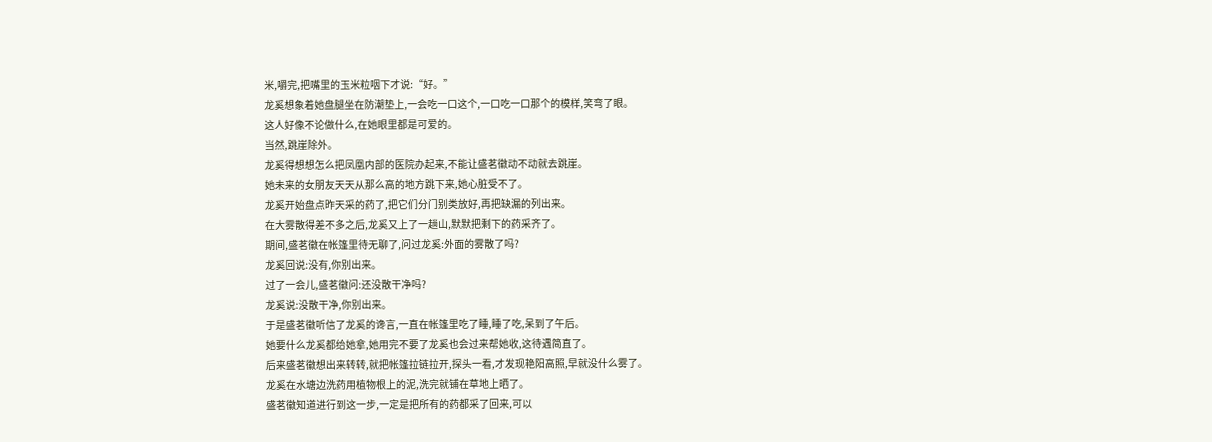米,嚼完,把嘴里的玉米粒咽下才说:“好。”
龙奚想象着她盘腿坐在防潮垫上,一会吃一口这个,一口吃一口那个的模样,笑弯了眼。
这人好像不论做什么,在她眼里都是可爱的。
当然,跳崖除外。
龙奚得想想怎么把凤凰内部的医院办起来,不能让盛茗徽动不动就去跳崖。
她未来的女朋友天天从那么高的地方跳下来,她心脏受不了。
龙奚开始盘点昨天采的药了,把它们分门别类放好,再把缺漏的列出来。
在大雾散得差不多之后,龙奚又上了一趟山,默默把剩下的药采齐了。
期间,盛茗徽在帐篷里待无聊了,问过龙奚:外面的雾散了吗?
龙奚回说:没有,你别出来。
过了一会儿,盛茗徽问:还没散干净吗?
龙奚说:没散干净,你别出来。
于是盛茗徽听信了龙奚的谗言,一直在帐篷里吃了睡,睡了吃,呆到了午后。
她要什么龙奚都给她拿,她用完不要了龙奚也会过来帮她收,这待遇简直了。
后来盛茗徽想出来转转,就把帐篷拉链拉开,探头一看,才发现艳阳高照,早就没什么雾了。
龙奚在水塘边洗药用植物根上的泥,洗完就铺在草地上晒了。
盛茗徽知道进行到这一步,一定是把所有的药都采了回来,可以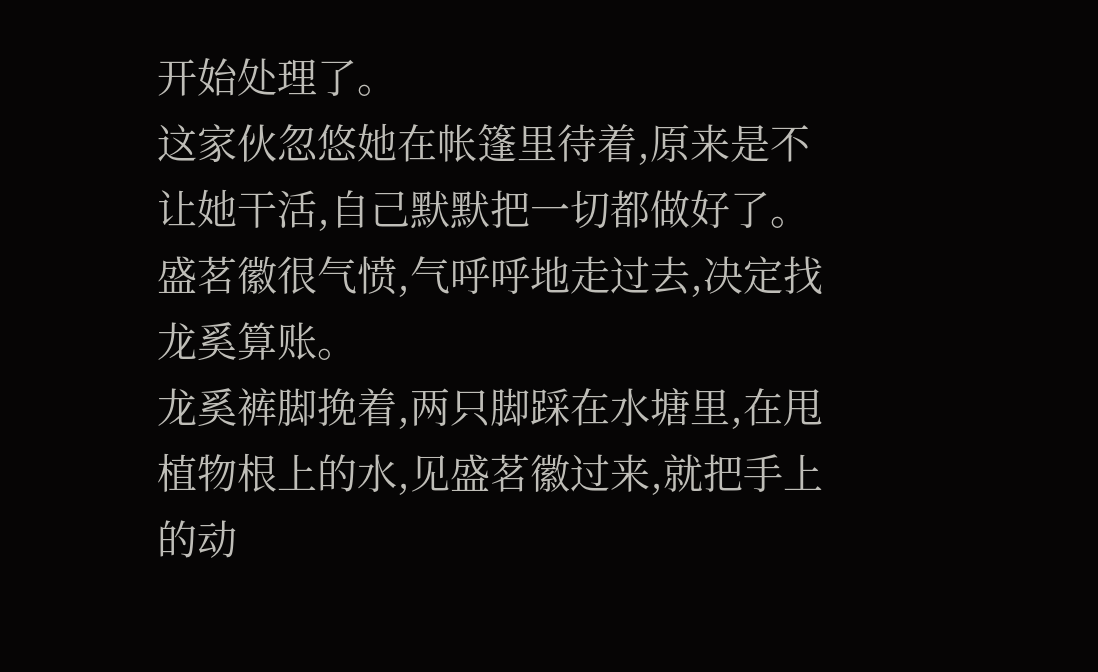开始处理了。
这家伙忽悠她在帐篷里待着,原来是不让她干活,自己默默把一切都做好了。
盛茗徽很气愤,气呼呼地走过去,决定找龙奚算账。
龙奚裤脚挽着,两只脚踩在水塘里,在甩植物根上的水,见盛茗徽过来,就把手上的动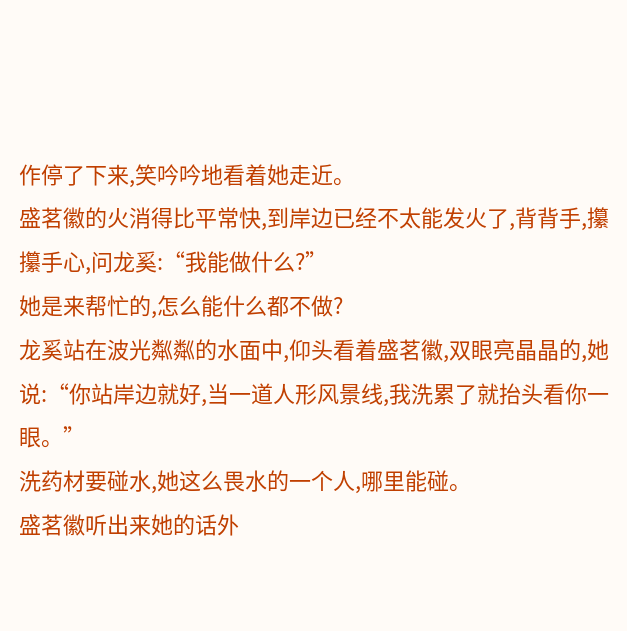作停了下来,笑吟吟地看着她走近。
盛茗徽的火消得比平常快,到岸边已经不太能发火了,背背手,攥攥手心,问龙奚:“我能做什么?”
她是来帮忙的,怎么能什么都不做?
龙奚站在波光粼粼的水面中,仰头看着盛茗徽,双眼亮晶晶的,她说:“你站岸边就好,当一道人形风景线,我洗累了就抬头看你一眼。”
洗药材要碰水,她这么畏水的一个人,哪里能碰。
盛茗徽听出来她的话外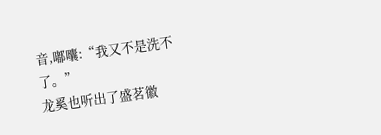音,嘟囔:“我又不是洗不了。”
龙奚也听出了盛茗徽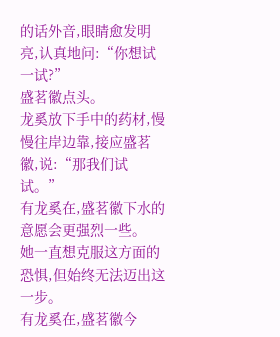的话外音,眼睛愈发明亮,认真地问:“你想试一试?”
盛茗徽点头。
龙奚放下手中的药材,慢慢往岸边靠,接应盛茗徽,说:“那我们试试。”
有龙奚在,盛茗徽下水的意愿会更强烈一些。
她一直想克服这方面的恐惧,但始终无法迈出这一步。
有龙奚在,盛茗徽今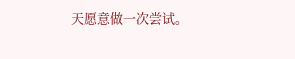天愿意做一次尝试。